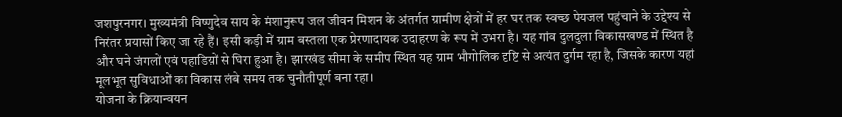जशपुरनगर। मुख्यमंत्री विष्णुदेव साय के मंशानुरूप जल जीवन मिशन के अंतर्गत ग्रामीण क्षेत्रों में हर घर तक स्वच्छ पेयजल पहुंचाने के उद्देश्य से निरंतर प्रयासों किए जा रहे हैं। इसी कड़ी में ग्राम बस्तला एक प्रेरणादायक उदाहरण के रूप में उभरा है। यह गांव दुलदुला विकासखण्ड में स्थित है और घने जंगलों एवं पहाडिय़ों से घिरा हुआ है। झारखंड सीमा के समीप स्थित यह ग्राम भौगोलिक दृष्टि से अत्यंत दुर्गम रहा है, जिसके कारण यहां मूलभूत सुविधाओं का विकास लंबे समय तक चुनौतीपूर्ण बना रहा।
योजना के क्रियान्वयन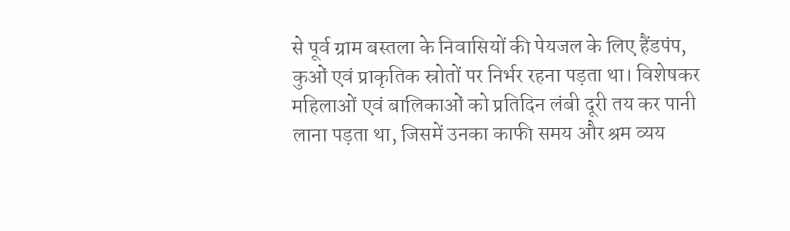से पूर्व ग्राम बस्तला के निवासियों की पेयजल के लिए हैंडपंप, कुओं एवं प्राकृतिक स्रोतों पर निर्भर रहना पड़ता था। विशेषकर महिलाओं एवं बालिकाओं को प्रतिदिन लंबी दूरी तय कर पानी लाना पड़ता था, जिसमें उनका काफी समय और श्रम व्यय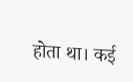होता था। कई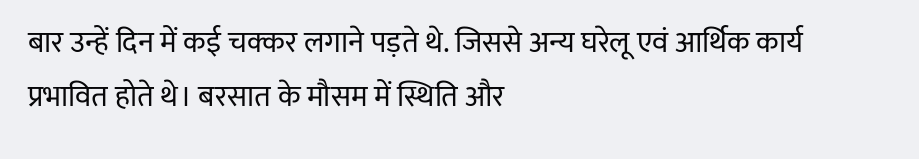बार उन्हें दिन में कई चक्कर लगाने पड़ते थे. जिससे अन्य घरेलू एवं आर्थिक कार्य प्रभावित होते थे। बरसात के मौसम में स्थिति और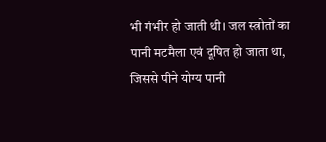भी गंभीर हो जाती थी। जल स्त्रोतों का पानी मटमैला एवं दूषित हो जाता था, जिससे पीने योग्य पानी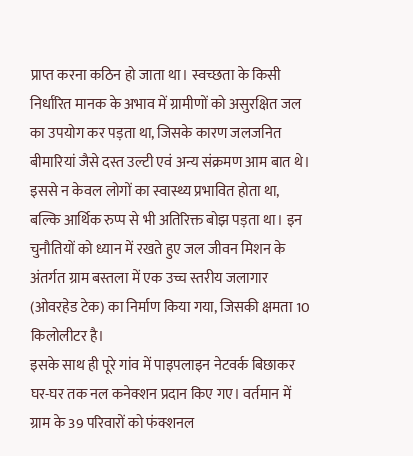प्राप्त करना कठिन हो जाता था। स्वच्छता के किसी निर्धारित मानक के अभाव में ग्रामीणों को असुरक्षित जल का उपयोग कर पड़ता था, जिसके कारण जलजनित बीमारियां जैसे दस्त उल्टी एवं अन्य संक्रमण आम बात थे। इससे न केवल लोगों का स्वास्थ्य प्रभावित होता था, बल्कि आर्थिक रुप्प से भी अतिरिक्त बोझ पड़ता था। इन चुनौतियों को ध्यान में रखते हुए जल जीवन मिशन के अंतर्गत ग्राम बस्तला में एक उच्च स्तरीय जलागार (ओवरहेड टेक) का निर्माण किया गया, जिसकी क्षमता 10 किलोलीटर है।
इसके साथ ही पूरे गांव में पाइपलाइन नेटवर्क बिछाकर घर-घर तक नल कनेक्शन प्रदान किए गए। वर्तमान में ग्राम के 39 परिवारों को फंक्शनल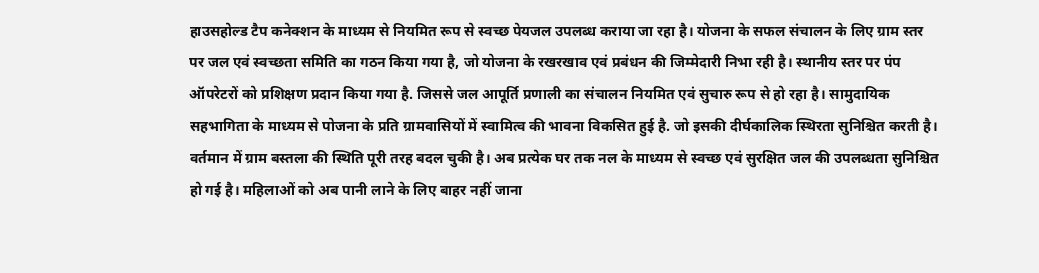हाउसहोल्ड टैप कनेक्शन के माध्यम से नियमित रूप से स्वच्छ पेयजल उपलब्ध कराया जा रहा है। योजना के सफल संचालन के लिए ग्राम स्तर पर जल एवं स्वच्छता समिति का गठन किया गया है, जो योजना के रखरखाव एवं प्रबंधन की जिम्मेदारी निभा रही है। स्थानीय स्तर पर पंप ऑपरेटरों को प्रशिक्षण प्रदान किया गया है. जिससे जल आपूर्ति प्रणाली का संचालन नियमित एवं सुचारु रूप से हो रहा है। सामुदायिक सहभागिता के माध्यम से पोजना के प्रति ग्रामवासियों में स्वामित्व की भावना विकसित हुई है. जो इसकी दीर्घकालिक स्थिरता सुनिश्चित करती है।
वर्तमान में ग्राम बस्तला की स्थिति पूरी तरह बदल चुकी है। अब प्रत्येक घर तक नल के माध्यम से स्वच्छ एवं सुरक्षित जल की उपलब्धता सुनिश्चित हो गई है। महिलाओं को अब पानी लाने के लिए बाहर नहीं जाना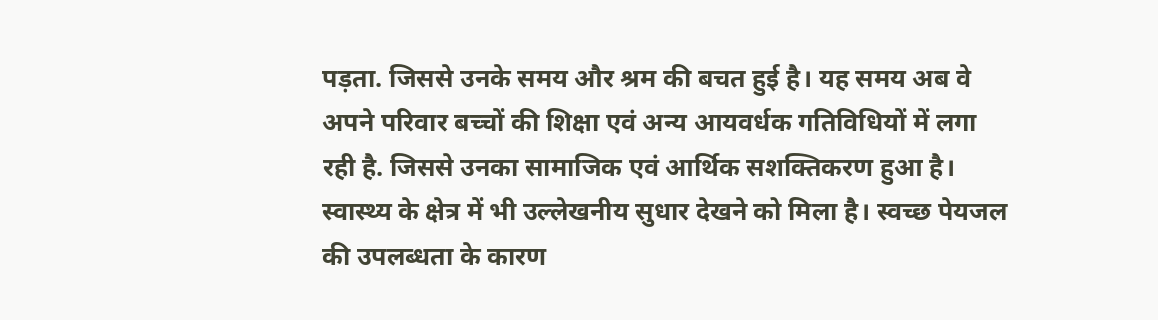पड़ता. जिससे उनके समय और श्रम की बचत हुई है। यह समय अब वे अपने परिवार बच्चों की शिक्षा एवं अन्य आयवर्धक गतिविधियों में लगा रही है. जिससे उनका सामाजिक एवं आर्थिक सशक्तिकरण हुआ है।
स्वास्थ्य के क्षेत्र में भी उल्लेखनीय सुधार देखने को मिला है। स्वच्छ पेयजल की उपलब्धता के कारण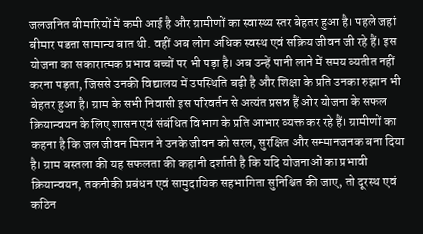जलजनित बीमारियों में कमी आई है और ग्रामीणों का स्वास्थ्य स्तर बेहतर हुआ है। पहले जहां बीमार पडऩा सामान्य बात थी. वहीं अब लोग अधिक स्वस्थ एवं सक्रिय जीवन जी रहे हैं। इस योजना का सकारात्मक प्रभाव बच्चों पर भी पड़ा है। अब उन्हें पानी लाने में समय व्यतीत नहीं करना पड़ता, जिससे उनकी विद्यालय में उपस्थिति बढ़ी है और शिक्षा के प्रति उनका रुझान भी बेहतर हुआ है। ग्राम के सभी निवासी इस परिवर्तन से अत्यंत प्रसन्न हैं ओर योजना के सफल क्रियान्वयन के लिए शासन एवं संबंधित विभाग के प्रति आभार व्यक्त कर रहे हैं। ग्रामीणों का कहना है कि जल जीवन मिशन ने उनके जीवन को सरल, सुरक्षित और सम्मानजनक बना दिया है। ग्राम बस्तला की यह सफलता की कहानी दर्शाती है कि यदि योजनाओं का प्रभावी क्रियान्वयन, तकनीकी प्रबंधन एवं सामुदायिक सहभागिता सुनिश्चित की जाए, तो दूरस्थ एवं कठिन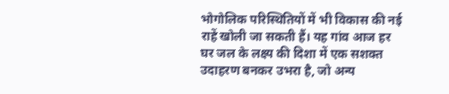भोगोलिक परिस्थितियों में भी विकास की नई राहें खोली जा सकती हैं। यह गांव आज हर घर जल के लक्ष्य की दिशा में एक सशक्त उदाहरण बनकर उभरा है, जो अन्य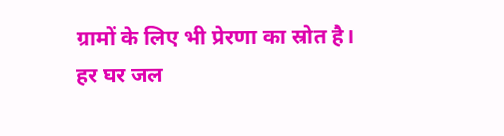ग्रामों के लिए भी प्रेरणा का स्रोत है।
हर घर जल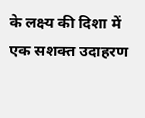के लक्ष्य की दिशा में एक सशक्त उदाहरण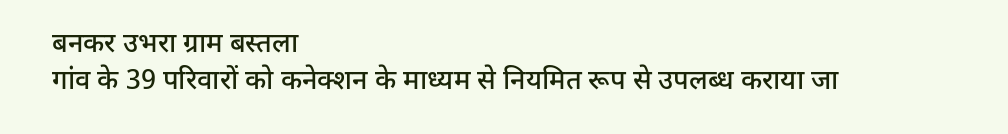बनकर उभरा ग्राम बस्तला
गांव के 39 परिवारों को कनेक्शन के माध्यम से नियमित रूप से उपलब्ध कराया जा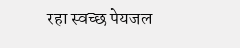रहा स्वच्छ पेयजल